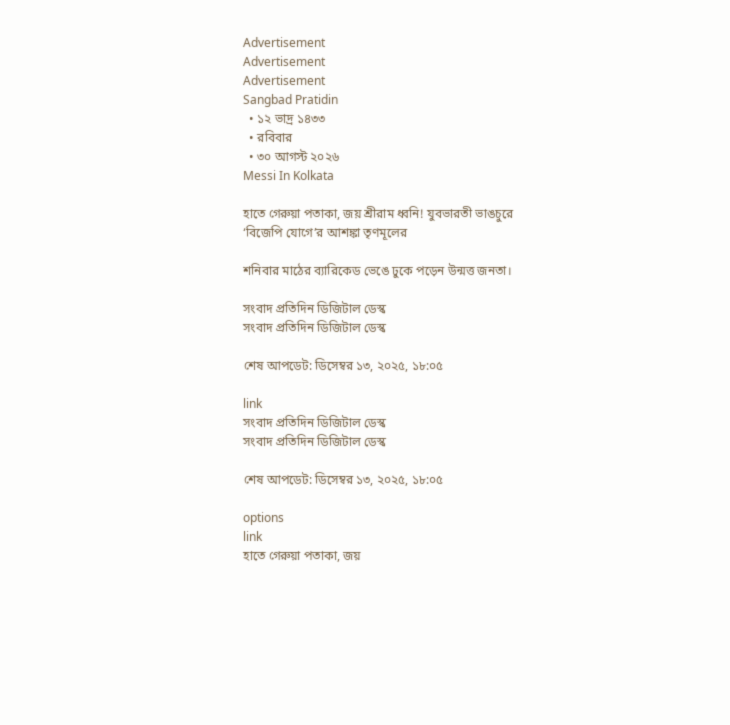Advertisement
Advertisement
Advertisement
Sangbad Pratidin
  • ১২ ভাদ্র ১৪৩৩
  • রবিবার
  • ৩০ আগস্ট ২০২৬
Messi In Kolkata

হাতে গেরুয়া পতাকা, জয় শ্রীরাম ধ্বনি! যুবভারতী ভাঙচুরে ‘বিজেপি যোগে’র আশঙ্কা তৃণমূলের

শনিবার মাঠের ব্যারিকেড ভেঙে ঢুকে পড়েন উন্মত্ত জনতা।

সংবাদ প্রতিদিন ডিজিটাল ডেস্ক
সংবাদ প্রতিদিন ডিজিটাল ডেস্ক

শেষ আপডেট: ডিসেম্বর ১৩, ২০২৫, ১৮:০৫

link
সংবাদ প্রতিদিন ডিজিটাল ডেস্ক
সংবাদ প্রতিদিন ডিজিটাল ডেস্ক

শেষ আপডেট: ডিসেম্বর ১৩, ২০২৫, ১৮:০৫

options
link
হাতে গেরুয়া পতাকা, জয়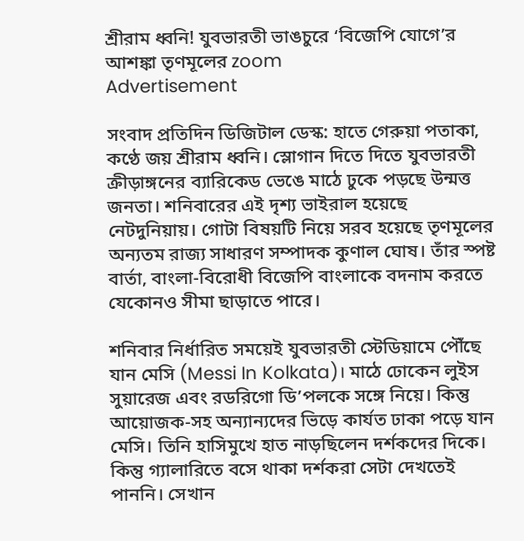শ্রীরাম ধ্বনি! যুবভারতী ভাঙচুরে ‘বিজেপি যোগে’র আশঙ্কা তৃণমূলের zoom
Advertisement

সংবাদ প্রতিদিন ডিজিটাল ডেস্ক: হাতে গেরুয়া পতাকা, কণ্ঠে জয় শ্রীরাম ধ্বনি। স্লোগান দিতে দিতে যুবভারতী ক্রীড়াঙ্গনের ব্যারিকেড ভেঙে মাঠে ঢুকে পড়ছে উন্মত্ত জনতা। শনিবারের এই দৃশ্য ভাইরাল হয়েছে নেটদুনিয়ায়। গোটা বিষয়টি নিয়ে সরব হয়েছে তৃণমূলের অন্যতম রাজ্য সাধারণ সম্পাদক কুণাল ঘোষ। তাঁর স্পষ্ট বার্তা, বাংলা-বিরোধী বিজেপি বাংলাকে বদনাম করতে যেকোনও সীমা ছাড়াতে পারে।

শনিবার নির্ধারিত সময়েই যুবভারতী স্টেডিয়ামে পৌঁছে যান মেসি (Messi In Kolkata)। মাঠে ঢোকেন লুইস সুয়ারেজ এবং রডরিগো ডি’পলকে সঙ্গে নিয়ে। কিন্তু আয়োজক-সহ অন্যান্যদের ভিড়ে কার্যত ঢাকা পড়ে যান মেসি। তিনি হাসিমুখে হাত নাড়ছিলেন দর্শকদের দিকে। কিন্তু গ্যালারিতে বসে থাকা দর্শকরা সেটা দেখতেই পাননি। সেখান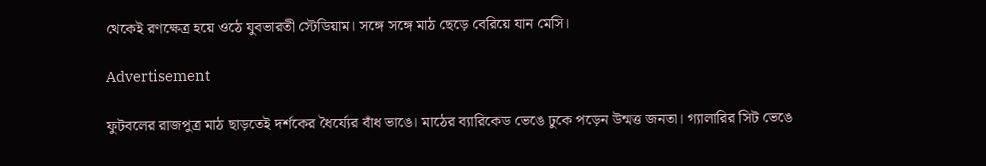থেকেই রণক্ষেত্র হয়ে ওঠে যুবভারতী স্টেডিয়াম। সঙ্গে সঙ্গে মাঠ ছেড়ে বেরিয়ে যান মেসি।

Advertisement

ফুটবলের রাজপুত্র মাঠ ছাড়তেই দর্শকের ধৈর্য্যের বাঁধ ভাঙে। মাঠের ব্যারিকেড ভেঙে ঢুকে পড়েন উন্মত্ত জনতা। গ্যালারির সিট ভেঙে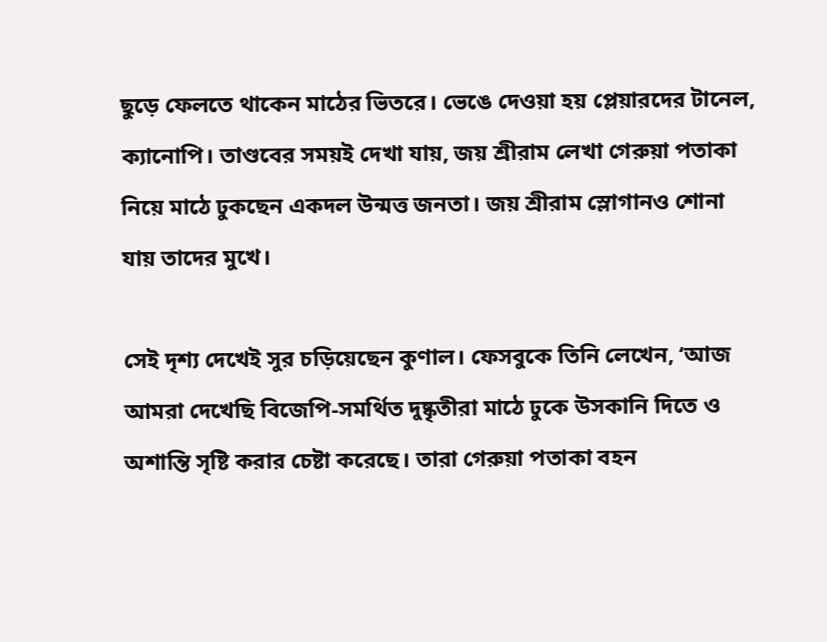ছুড়ে ফেলতে থাকেন মাঠের ভিতরে। ভেঙে দেওয়া হয় প্লেয়ারদের টানেল, ক্যানোপি। তাণ্ডবের সময়ই দেখা যায়, জয় শ্রীরাম লেখা গেরুয়া পতাকা নিয়ে মাঠে ঢুকছেন একদল উন্মত্ত জনতা। জয় শ্রীরাম স্লোগানও শোনা যায় তাদের মুখে।

সেই দৃশ্য দেখেই সুর চড়িয়েছেন কুণাল। ফেসবুকে তিনি লেখেন, ‘আজ আমরা দেখেছি বিজেপি-সমর্থিত দুষ্কৃতীরা মাঠে ঢুকে উসকানি দিতে ও অশান্তি সৃষ্টি করার চেষ্টা করেছে। তারা গেরুয়া পতাকা বহন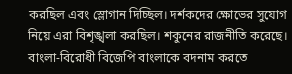করছিল এবং স্লোগান দিচ্ছিল। দর্শকদের ক্ষোভের সুযোগ নিয়ে এরা বিশৃঙ্খলা করছিল। শকুনের রাজনীতি করেছে। বাংলা-বিরোধী বিজেপি বাংলাকে বদনাম করতে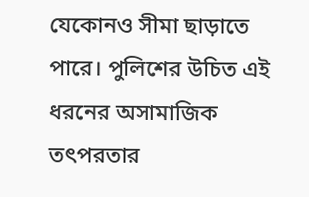যেকোনও সীমা ছাড়াতে পারে। পুলিশের উচিত এই ধরনের অসামাজিক তৎপরতার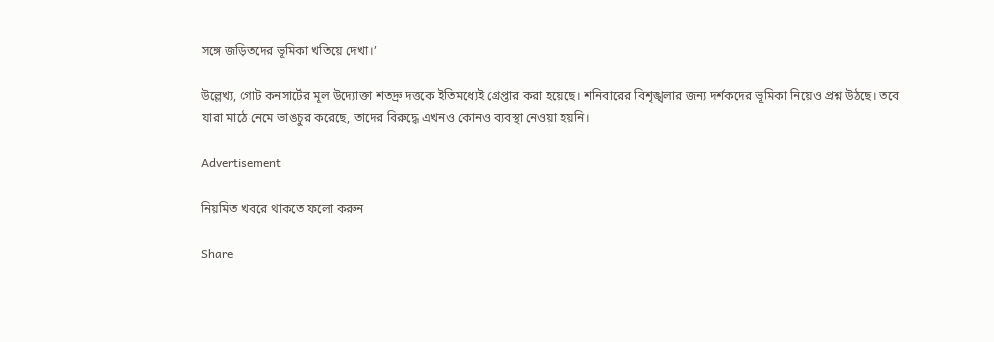সঙ্গে জড়িতদের ভূমিকা খতিয়ে দেখা।’

উল্লেখ্য, গোট কনসার্টের মূল উদ্যোক্তা শতদ্রু দত্তকে ইতিমধ্যেই গ্রেপ্তার করা হয়েছে। শনিবারের বিশৃঙ্খলার জন্য দর্শকদের ভূমিকা নিয়েও প্রশ্ন উঠছে। তবে যারা মাঠে নেমে ভাঙচুর করেছে, তাদের বিরুদ্ধে এখনও কোনও ব্যবস্থা নেওয়া হয়নি।

Advertisement

নিয়মিত খবরে থাকতে ফলো করুন

Share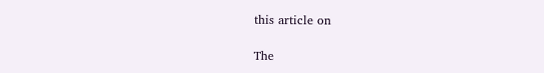this article on

The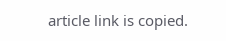article link is copied.